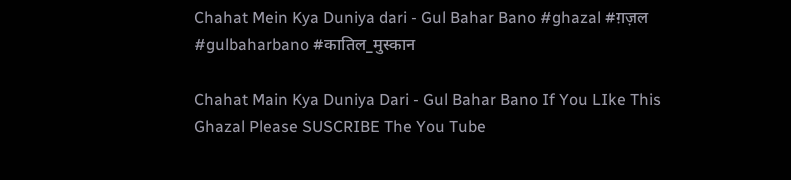Chahat Mein Kya Duniya dari - Gul Bahar Bano #ghazal #ग़ज़ल #gulbaharbano #कातिल_मुस्कान

Chahat Main Kya Duniya Dari - Gul Bahar Bano If You LIke This Ghazal Please SUSCRIBE The You Tube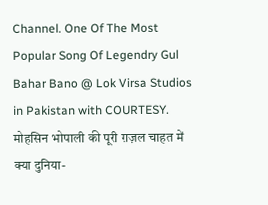Channel. One Of The Most Popular Song Of Legendry Gul Bahar Bano @ Lok Virsa Studios in Pakistan with COURTESY. मोहसिन भोपाली की पूरी ग़ज़ल चाहत में क्या दुनिया-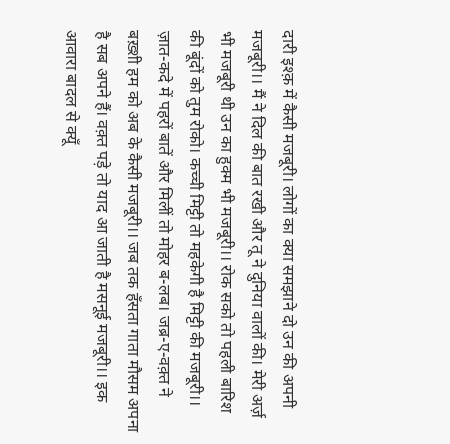दारी इश्क़ में कैसी मजबूरी। लोगों का क्या समझाने दो उन की अपनी मजबूरी।। मैं ने दिल की बात रखी और तू ने दुनिया वालों की। मेरी अर्ज़ भी मजबूरी थी उन का हुक्म भी मजबूरी।। रोक सको तो पहली बारिश की बूंदों को तुम रोको। कच्ची मिट्टी तो महकेगी है मिट्टी की मजबूरी।। ज़ात-कदे में पहरों बातें और मिलीं तो मोहर ब-लब। जब्र-ए-वक़्त ने बख़्शी हम को अब के कैसी मजबूरी।। जब तक हँसता गाता मौसम अपना है सब अपने हैं। वक़्त पड़े तो याद आ जाती है मसनूई मजबूरी।। इक आवारा बादल से क्यूँ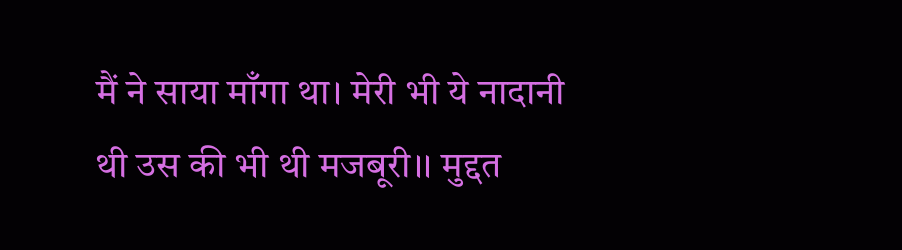मैं ने साया माँगा था। मेरी भी ये नादानी थी उस की भी थी मजबूरी।। मुद्दत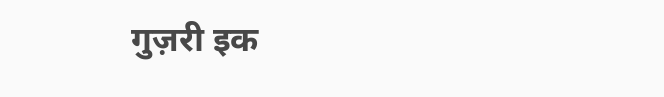गुज़री इक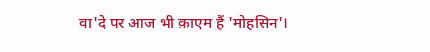वा'दे पर आज भी क़ाएम हैं 'मोहसिन'।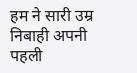हम ने सारी उम्र निबाही अपनी पहली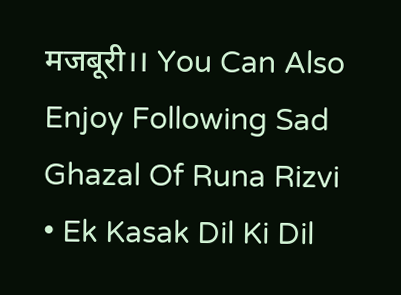मजबूरी।। You Can Also Enjoy Following Sad Ghazal Of Runa Rizvi    • Ek Kasak Dil Ki Dil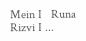Mein I   Runa Rizvi I ...